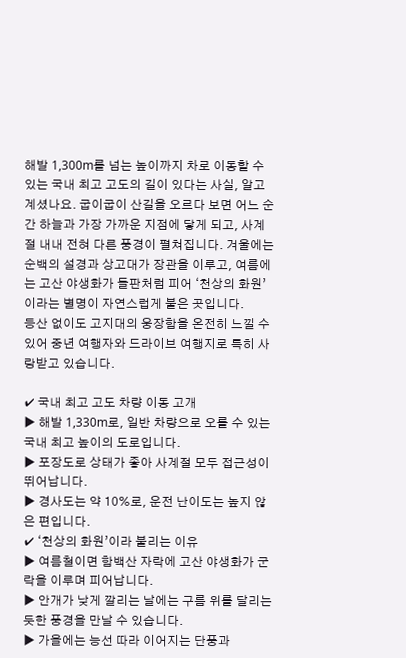해발 1,300m를 넘는 높이까지 차로 이동할 수 있는 국내 최고 고도의 길이 있다는 사실, 알고 계셨나요. 굽이굽이 산길을 오르다 보면 어느 순간 하늘과 가장 가까운 지점에 닿게 되고, 사계절 내내 전혀 다른 풍경이 펼쳐집니다. 겨울에는 순백의 설경과 상고대가 장관을 이루고, 여름에는 고산 야생화가 들판처럼 피어 ‘천상의 화원’이라는 별명이 자연스럽게 붙은 곳입니다.
등산 없이도 고지대의 웅장함을 온전히 느낄 수 있어 중년 여행자와 드라이브 여행지로 특히 사랑받고 있습니다.

✔ 국내 최고 고도 차량 이동 고개
▶ 해발 1,330m로, 일반 차량으로 오를 수 있는 국내 최고 높이의 도로입니다.
▶ 포장도로 상태가 좋아 사계절 모두 접근성이 뛰어납니다.
▶ 경사도는 약 10%로, 운전 난이도는 높지 않은 편입니다.
✔ ‘천상의 화원’이라 불리는 이유
▶ 여름철이면 함백산 자락에 고산 야생화가 군락을 이루며 피어납니다.
▶ 안개가 낮게 깔리는 날에는 구름 위를 달리는 듯한 풍경을 만날 수 있습니다.
▶ 가을에는 능선 따라 이어지는 단풍과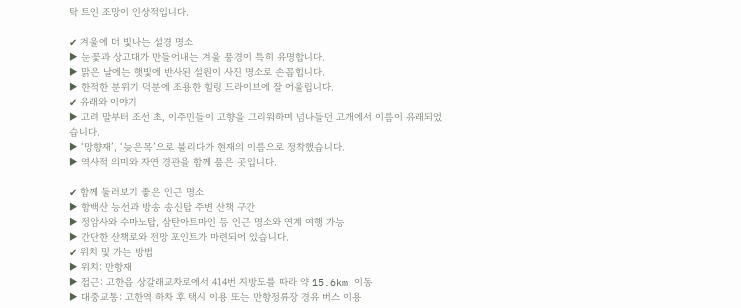탁 트인 조망이 인상적입니다.

✔ 겨울에 더 빛나는 설경 명소
▶ 눈꽃과 상고대가 만들어내는 겨울 풍경이 특히 유명합니다.
▶ 맑은 날에는 햇빛에 반사된 설원이 사진 명소로 손꼽힙니다.
▶ 한적한 분위기 덕분에 조용한 힐링 드라이브에 잘 어울립니다.
✔ 유래와 이야기
▶ 고려 말부터 조선 초, 이주민들이 고향을 그리워하며 넘나들던 고개에서 이름이 유래되었습니다.
▶ ‘망향재’, ‘늦은목’으로 불리다가 현재의 이름으로 정착했습니다.
▶ 역사적 의미와 자연 경관을 함께 품은 곳입니다.

✔ 함께 둘러보기 좋은 인근 명소
▶ 함백산 능선과 방송 송신탑 주변 산책 구간
▶ 정암사와 수마노탑, 삼탄아트마인 등 인근 명소와 연계 여행 가능
▶ 간단한 산책로와 전망 포인트가 마련되어 있습니다.
✔ 위치 및 가는 방법
▶ 위치: 만항재
▶ 접근: 고한읍 상갈래교차로에서 414번 지방도를 따라 약 15.6km 이동
▶ 대중교통: 고한역 하차 후 택시 이용 또는 만항정류장 경유 버스 이용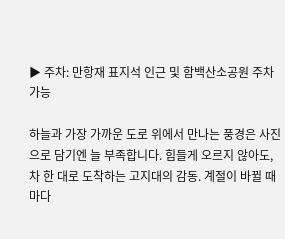▶ 주차: 만항재 표지석 인근 및 함백산소공원 주차 가능

하늘과 가장 가까운 도로 위에서 만나는 풍경은 사진으로 담기엔 늘 부족합니다. 힘들게 오르지 않아도, 차 한 대로 도착하는 고지대의 감동. 계절이 바뀔 때마다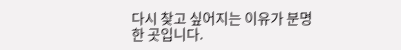다시 찾고 싶어지는 이유가 분명한 곳입니다.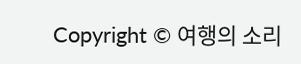Copyright © 여행의 소리